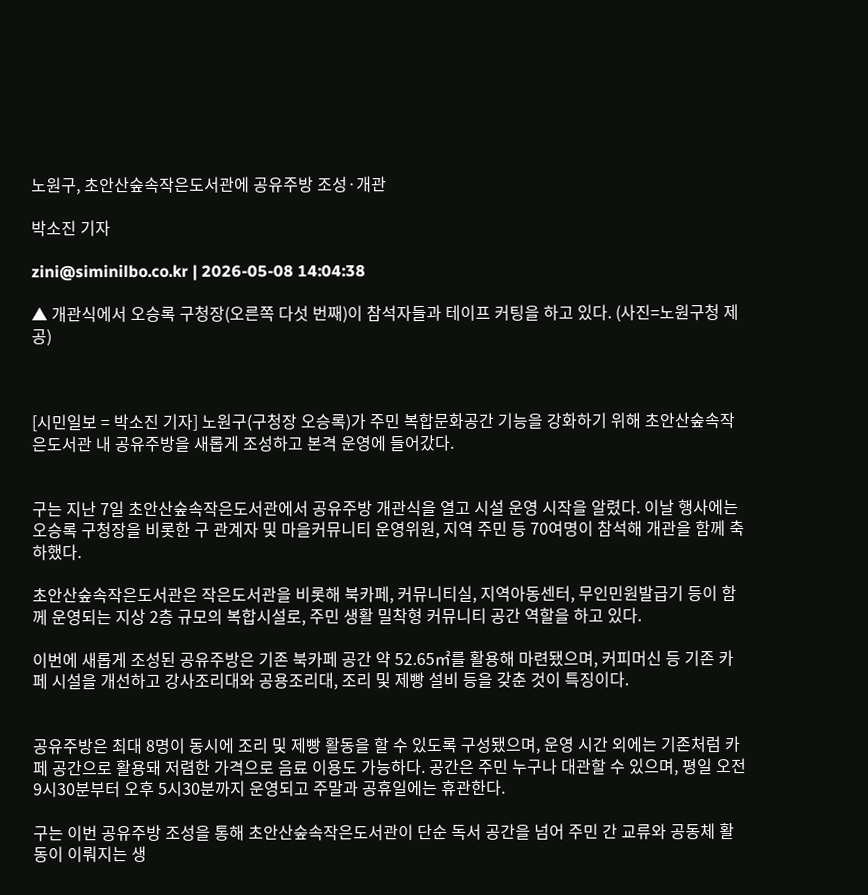노원구, 초안산숲속작은도서관에 공유주방 조성·개관

박소진 기자

zini@siminilbo.co.kr | 2026-05-08 14:04:38

▲ 개관식에서 오승록 구청장(오른쪽 다섯 번째)이 참석자들과 테이프 커팅을 하고 있다. (사진=노원구청 제공)



[시민일보 = 박소진 기자] 노원구(구청장 오승록)가 주민 복합문화공간 기능을 강화하기 위해 초안산숲속작은도서관 내 공유주방을 새롭게 조성하고 본격 운영에 들어갔다.


구는 지난 7일 초안산숲속작은도서관에서 공유주방 개관식을 열고 시설 운영 시작을 알렸다. 이날 행사에는 오승록 구청장을 비롯한 구 관계자 및 마을커뮤니티 운영위원, 지역 주민 등 70여명이 참석해 개관을 함께 축하했다.

초안산숲속작은도서관은 작은도서관을 비롯해 북카페, 커뮤니티실, 지역아동센터, 무인민원발급기 등이 함께 운영되는 지상 2층 규모의 복합시설로, 주민 생활 밀착형 커뮤니티 공간 역할을 하고 있다.

이번에 새롭게 조성된 공유주방은 기존 북카페 공간 약 52.65㎡를 활용해 마련됐으며, 커피머신 등 기존 카페 시설을 개선하고 강사조리대와 공용조리대, 조리 및 제빵 설비 등을 갖춘 것이 특징이다.


공유주방은 최대 8명이 동시에 조리 및 제빵 활동을 할 수 있도록 구성됐으며, 운영 시간 외에는 기존처럼 카페 공간으로 활용돼 저렴한 가격으로 음료 이용도 가능하다. 공간은 주민 누구나 대관할 수 있으며, 평일 오전 9시30분부터 오후 5시30분까지 운영되고 주말과 공휴일에는 휴관한다.

구는 이번 공유주방 조성을 통해 초안산숲속작은도서관이 단순 독서 공간을 넘어 주민 간 교류와 공동체 활동이 이뤄지는 생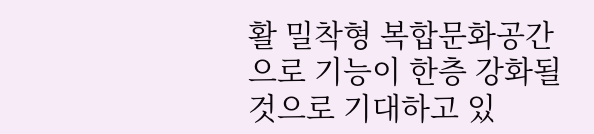활 밀착형 복합문화공간으로 기능이 한층 강화될 것으로 기대하고 있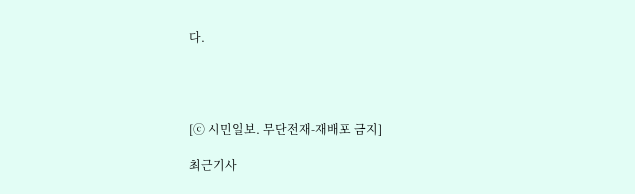다.




[ⓒ 시민일보. 무단전재-재배포 금지]

최근기사